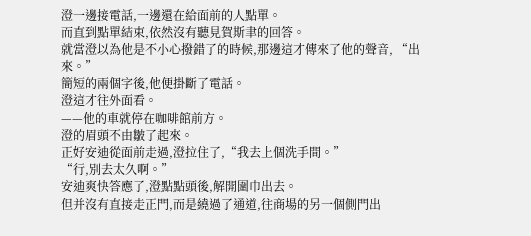澄一邊接電話,一邊還在給面前的人點單。
而直到點單結束,依然沒有聽見賀斯聿的回答。
就當澄以為他是不小心撥錯了的時候,那邊這才傳來了他的聲音, “出來。”
簡短的兩個字後,他便掛斷了電話。
澄這才往外面看。
——他的車就停在咖啡館前方。
澄的眉頭不由皺了起來。
正好安迪從面前走過,澄拉住了,“我去上個洗手間。”
“行,別去太久啊。”
安迪爽快答應了,澄點點頭後,解開圍巾出去。
但并沒有直接走正門,而是繞過了通道,往商場的另一個側門出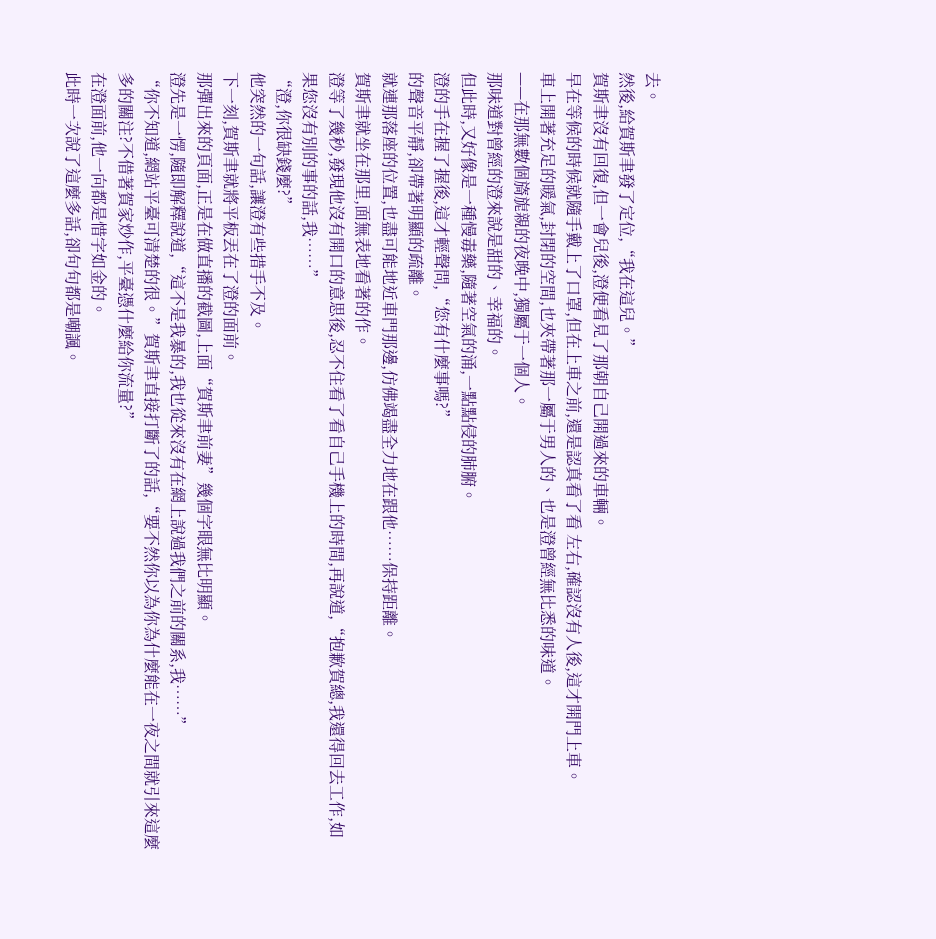去。
然後,給賀斯聿發了定位,“我在這兒。”
賀斯聿沒有回復,但一會兒後,澄便看見了那朝自己開過來的車輛。
早在等候的時候就隨手戴上了口罩,但在上車之前,還是認真看了看 左右,確認沒有人後,這才開門上車。
車上開著充足的暖氣,封閉的空間,也夾帶著那一屬于男人的、也是澄曾經無比悉的味道。
——在那無數個旖旎親的夜晚中,獨屬于一個人。
那味道對曾經的澄來說是甜的、幸福的。
但此時,又好像是一種慢毒藥,隨著空氣的涌,一點點侵的肺腑。
澄的手在握了握後,這才輕聲問,“您有什麼事嗎?”
的聲音平靜,卻帶著明顯的疏離。
就連那落座的位置,也盡可能地近車門那邊,仿佛竭盡全力地在跟他……保持距離。
賀斯聿就坐在那里,面無表地看著的作。
澄等了幾秒,發現他沒有開口的意思後,忍不住看了看自己手機上的時間,再說道,“抱歉賀總,我還得回去工作,如果您沒有別的事的話,我……”
“澄,你很缺錢麼?”
他突然的一句話,讓澄有些措手不及。
下一刻,賀斯聿就將平板丟在了澄的面前。
那彈出來的頁面,正是在做直播的截圖,上面“賀斯聿前妻”幾個字眼無比明顯。
澄先是一愣,隨即解釋說道,“這不是我暴的,我也從來沒有在網上說過我們之前的關系,我……”
“你不知道,網站平臺可清楚的很。”賀斯聿直接打斷了的話,“要不然你以為你為什麼能在一夜之間就引來這麼多的關注?不借著賀家炒作,平臺憑什麼給你流量?”
在澄面前,他一向都是惜字如金的。
此時一次說了這麼多話,卻句句都是嘲諷。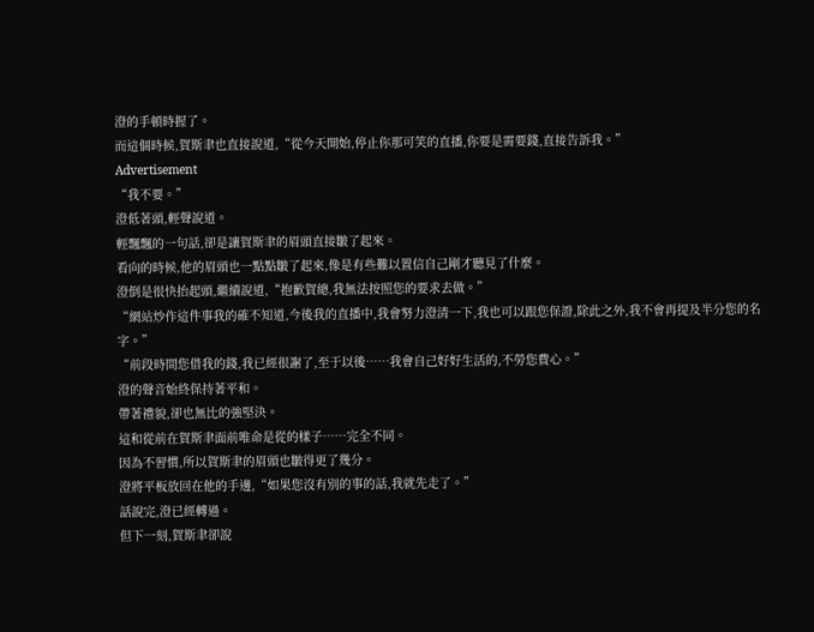澄的手頓時握了。
而這個時候,賀斯聿也直接說道,“從今天開始,停止你那可笑的直播,你要是需要錢,直接告訴我。”
Advertisement
“我不要。”
澄低著頭,輕聲說道。
輕飄飄的一句話,卻是讓賀斯聿的眉頭直接皺了起來。
看向的時候,他的眉頭也一點點皺了起來,像是有些難以置信自己剛才聽見了什麼。
澄倒是很快抬起頭,繼續說道,“抱歉賀總,我無法按照您的要求去做。”
“網站炒作這件事我的確不知道,今後我的直播中,我會努力澄清一下,我也可以跟您保證,除此之外,我不會再提及半分您的名字。”
“前段時間您借我的錢,我已經很謝了,至于以後……我會自己好好生活的,不勞您費心。”
澄的聲音始終保持著平和。
帶著禮貌,卻也無比的強堅決。
這和從前在賀斯聿面前唯命是從的樣子……完全不同。
因為不習慣,所以賀斯聿的眉頭也皺得更了幾分。
澄將平板放回在他的手邊,“如果您沒有別的事的話,我就先走了。”
話說完,澄已經轉過。
但下一刻,賀斯聿卻說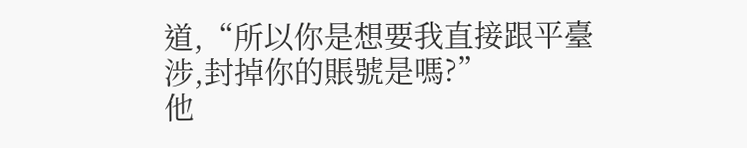道,“所以你是想要我直接跟平臺涉,封掉你的賬號是嗎?”
他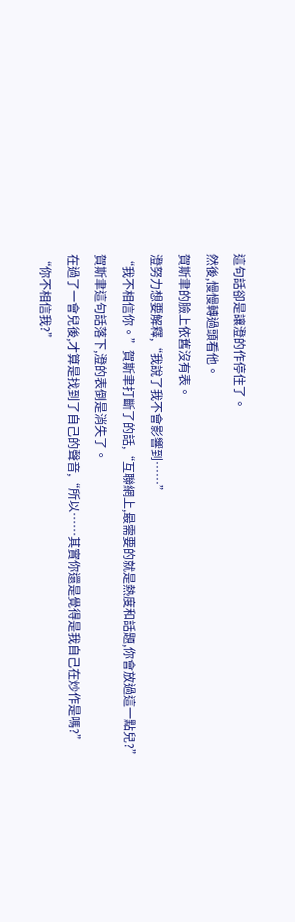這句話卻是讓澄的作停住了。
然後,慢慢轉過頭看他。
賀斯聿的臉上依舊沒有表。
澄努力想要解釋,“我說了我不會影響到……”
“我不相信你。”賀斯聿打斷了的話,“互聯網上,最需要的就是熱度和話題,你會放過這一點兒?”
賀斯聿這句話落下,澄的表倒是消失了。
在過了一會兒後,才算是找到了自己的聲音,“所以……其實你還是覺得是我自己在炒作是嗎?”
“你不相信我?”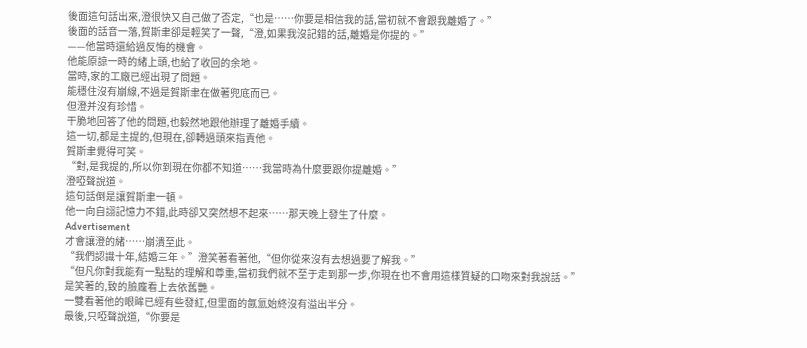後面這句話出來,澄很快又自己做了否定,“也是……你要是相信我的話,當初就不會跟我離婚了。”
後面的話音一落,賀斯聿卻是輕笑了一聲,“澄,如果我沒記錯的話,離婚是你提的。”
——他當時還給過反悔的機會。
他能原諒一時的緒上頭,也給了收回的余地。
當時,家的工廠已經出現了問題。
能穩住沒有崩線,不過是賀斯聿在做著兜底而已。
但澄并沒有珍惜。
干脆地回答了他的問題,也毅然地跟他辦理了離婚手續。
這一切,都是主提的,但現在,卻轉過頭來指責他。
賀斯聿覺得可笑。
“對,是我提的,所以你到現在你都不知道……我當時為什麼要跟你提離婚。”
澄啞聲說道。
這句話倒是讓賀斯聿一頓。
他一向自詡記憶力不錯,此時卻又突然想不起來……那天晚上發生了什麼。
Advertisement
才會讓澄的緒……崩潰至此。
“我們認識十年,結婚三年。”澄笑著看著他,“但你從來沒有去想過要了解我。”
“但凡你對我能有一點點的理解和尊重,當初我們就不至于走到那一步,你現在也不會用這樣質疑的口吻來對我說話。”
是笑著的,致的臉龐看上去依舊艷。
一雙看著他的眼眸已經有些發紅,但里面的氤氳始終沒有溢出半分。
最後,只啞聲說道,“你要是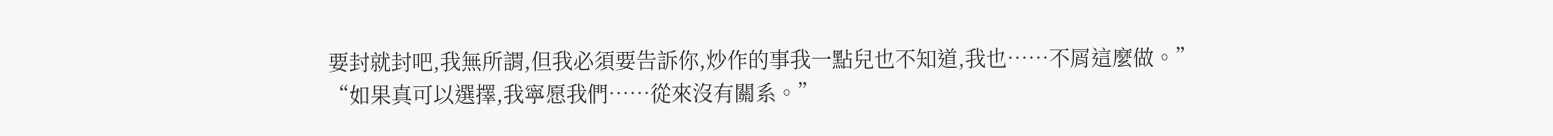要封就封吧,我無所謂,但我必須要告訴你,炒作的事我一點兒也不知道,我也……不屑這麼做。”
“如果真可以選擇,我寧愿我們……從來沒有關系。”